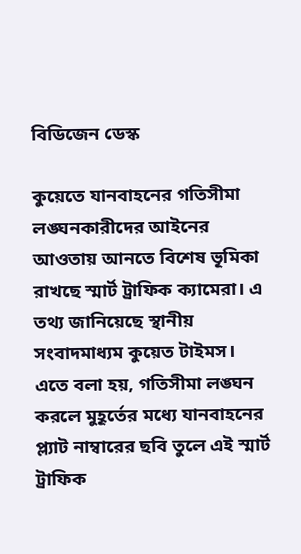বিডিজেন ডেস্ক

কুয়েতে যানবাহনের গতিসীমা লঙ্ঘনকারীদের আইনের আওতায় আনতে বিশেষ ভূমিকা রাখছে স্মার্ট ট্রাফিক ক্যামেরা। এ তথ্য জানিয়েছে স্থানীয় সংবাদমাধ্যম কুয়েত টাইমস।
এতে বলা হয়, গতিসীমা লঙ্ঘন করলে মুহূর্তের মধ্যে যানবাহনের প্ল্যাট নাম্বারের ছবি তুলে এই স্মার্ট ট্রাফিক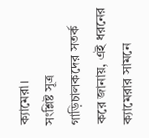ক্যামেরা।
সংশ্লিষ্ট সূত্র গাড়িচালকদের সতর্ক করে জানায়, এই ধরনের ক্যামেরার সামনে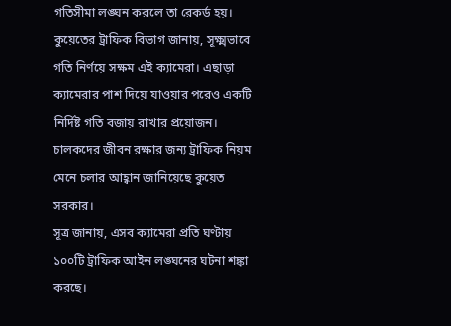গতিসীমা লঙ্ঘন করলে তা রেকর্ড হয়।
কুয়েতের ট্রাফিক বিভাগ জানায়, সূক্ষ্মভাবে গতি নির্ণয়ে সক্ষম এই ক্যামেরা। এছাড়া ক্যামেরার পাশ দিয়ে যাওয়ার পরেও একটি নির্দিষ্ট গতি বজায় রাখার প্রয়োজন। চালকদের জীবন রক্ষার জন্য ট্রাফিক নিয়ম মেনে চলার আহ্বান জানিয়েছে কুয়েত সরকার।
সূত্র জানায়, এসব ক্যামেরা প্রতি ঘণ্টায় ১০০টি ট্রাফিক আইন লঙ্ঘনের ঘটনা শঙ্কা করছে।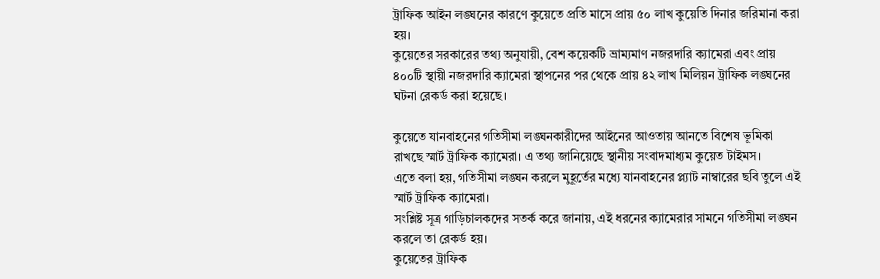ট্রাফিক আইন লঙ্ঘনের কারণে কুয়েতে প্রতি মাসে প্রায় ৫০ লাখ কুয়েতি দিনার জরিমানা করা হয়।
কুয়েতের সরকারের তথ্য অনুযায়ী, বেশ কয়েকটি ভ্রাম্যমাণ নজরদারি ক্যামেরা এবং প্রায় ৪০০টি স্থায়ী নজরদারি ক্যামেরা স্থাপনের পর থেকে প্রায় ৪২ লাখ মিলিয়ন ট্রাফিক লঙ্ঘনের ঘটনা রেকর্ড করা হয়েছে।

কুয়েতে যানবাহনের গতিসীমা লঙ্ঘনকারীদের আইনের আওতায় আনতে বিশেষ ভূমিকা রাখছে স্মার্ট ট্রাফিক ক্যামেরা। এ তথ্য জানিয়েছে স্থানীয় সংবাদমাধ্যম কুয়েত টাইমস।
এতে বলা হয়, গতিসীমা লঙ্ঘন করলে মুহূর্তের মধ্যে যানবাহনের প্ল্যাট নাম্বারের ছবি তুলে এই স্মার্ট ট্রাফিক ক্যামেরা।
সংশ্লিষ্ট সূত্র গাড়িচালকদের সতর্ক করে জানায়, এই ধরনের ক্যামেরার সামনে গতিসীমা লঙ্ঘন করলে তা রেকর্ড হয়।
কুয়েতের ট্রাফিক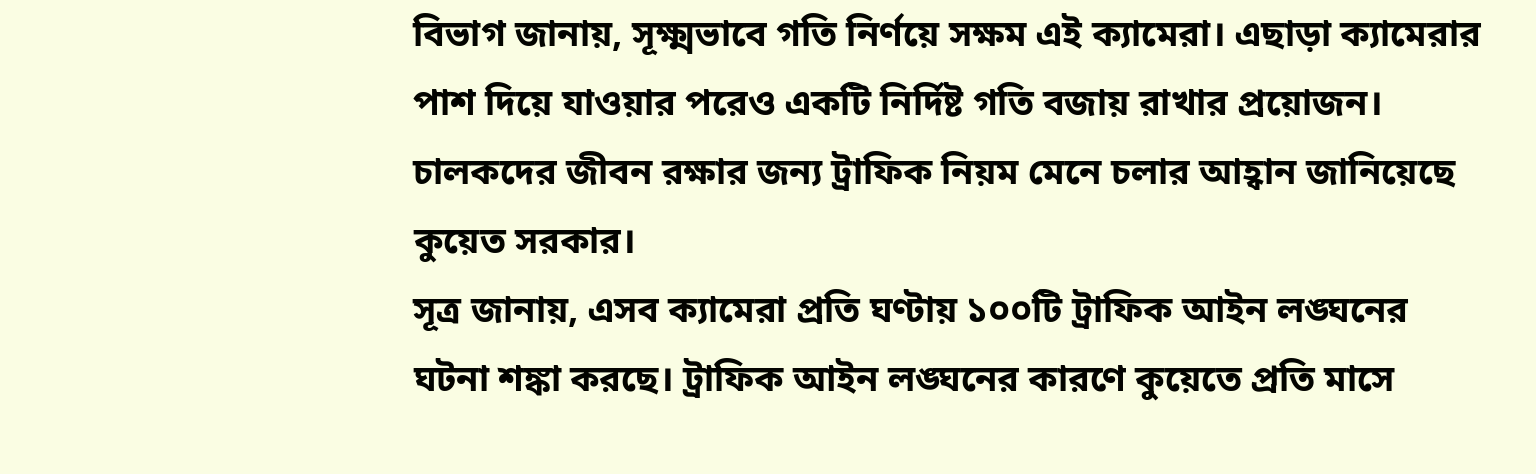বিভাগ জানায়, সূক্ষ্মভাবে গতি নির্ণয়ে সক্ষম এই ক্যামেরা। এছাড়া ক্যামেরার পাশ দিয়ে যাওয়ার পরেও একটি নির্দিষ্ট গতি বজায় রাখার প্রয়োজন। চালকদের জীবন রক্ষার জন্য ট্রাফিক নিয়ম মেনে চলার আহ্বান জানিয়েছে কুয়েত সরকার।
সূত্র জানায়, এসব ক্যামেরা প্রতি ঘণ্টায় ১০০টি ট্রাফিক আইন লঙ্ঘনের ঘটনা শঙ্কা করছে। ট্রাফিক আইন লঙ্ঘনের কারণে কুয়েতে প্রতি মাসে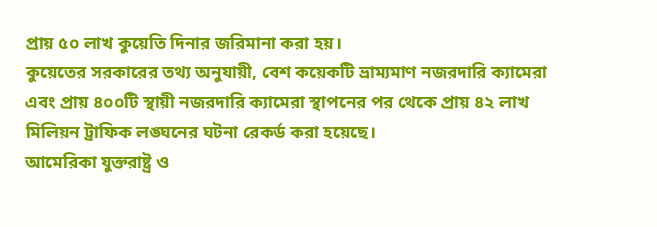প্রায় ৫০ লাখ কুয়েতি দিনার জরিমানা করা হয়।
কুয়েতের সরকারের তথ্য অনুযায়ী, বেশ কয়েকটি ভ্রাম্যমাণ নজরদারি ক্যামেরা এবং প্রায় ৪০০টি স্থায়ী নজরদারি ক্যামেরা স্থাপনের পর থেকে প্রায় ৪২ লাখ মিলিয়ন ট্রাফিক লঙ্ঘনের ঘটনা রেকর্ড করা হয়েছে।
আমেরিকা যুক্তরাষ্ট্র ও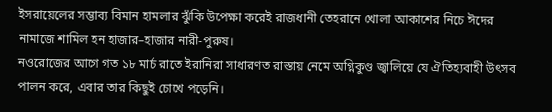ইসরায়েলের সম্ভাব্য বিমান হামলার ঝুঁকি উপেক্ষা করেই রাজধানী তেহরানে খোলা আকাশের নিচে ঈদের নামাজে শামিল হন হাজার–হাজার নারী-পুরুষ।
নওরোজের আগে গত ১৮ মার্চ রাতে ইরানিরা সাধারণত রাস্তায় নেমে অগ্নিকুণ্ড জ্বালিয়ে যে ঐতিহ্যবাহী উৎসব পালন করে, এবার তার কিছুই চোখে পড়েনি।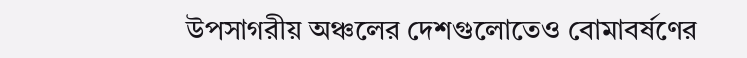উপসাগরীয় অঞ্চলের দেশগুলোতেও বোমাবর্ষণের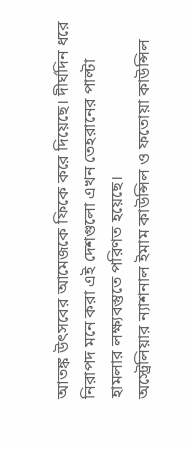আতঙ্ক উৎসবের আমেজকে ফিকে করে দিয়েছে। দীর্ঘদিন ধরে নিরাপদ মনে করা এই দেশগুলো এখন তেহরানের পাল্টা হামলার লক্ষ্যবস্তুতে পরিণত হয়েছে।
অস্ট্রেলিয়ার ন্যাশনাল ইমাম কাউন্সিল ও ফতোয়া কাউন্সিল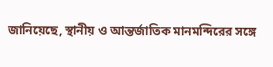জানিয়েছে, স্থানীয় ও আন্তর্জাতিক মানমন্দিরের সঙ্গে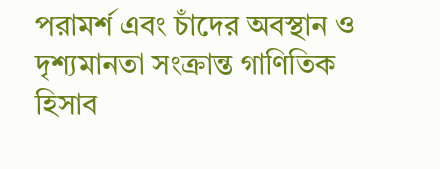পরামর্শ এবং চাঁদের অবস্থান ও দৃশ্যমানতা সংক্রান্ত গাণিতিক হিসাব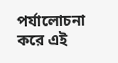পর্যালোচনা করে এই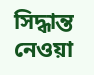সিদ্ধান্ত নেওয়া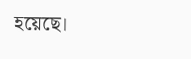হয়েছে।